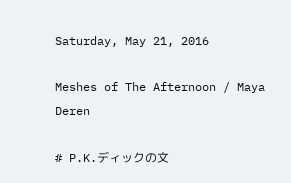Saturday, May 21, 2016

Meshes of The Afternoon / Maya Deren

# P.K.ディックの文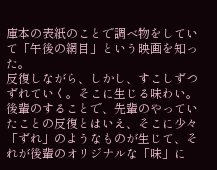庫本の表紙のことで調べ物をしていて「午後の網目」という映画を知った。
反復しながら、しかし、すこしずつずれていく。そこに生じる味わい。
後輩のすることで、先輩のやっていたことの反復とはいえ、そこに少々「ずれ」のようなものが生じて、それが後輩のオリジナルな「味」に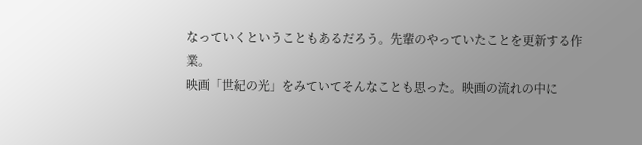なっていくということもあるだろう。先輩のやっていたことを更新する作業。
映画「世紀の光」をみていてそんなことも思った。映画の流れの中に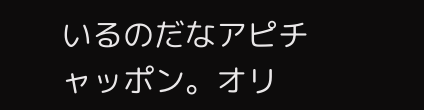いるのだなアピチャッポン。オリ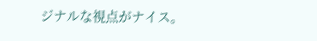ジナルな視点がナイス。